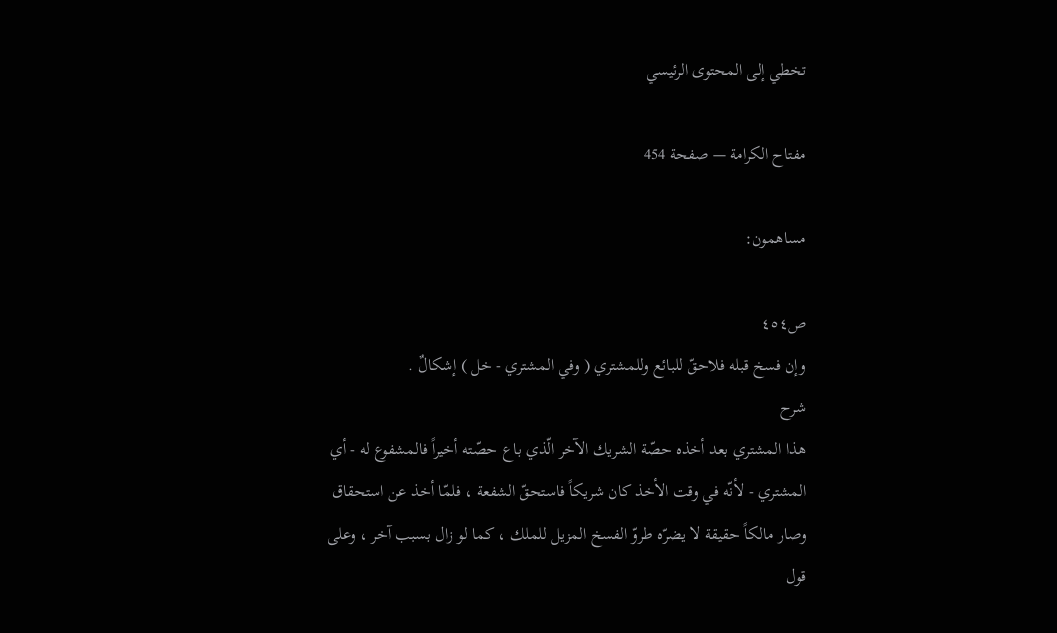تخطي إلى المحتوى الرئيسي

مفتاح الكرامة — صفحة 454

مساهمون:

ص٤٥٤
وإن فسخ قبله فلاحقّ للبائع وللمشتري ( وفي المشتري - خل ) إشكالٌ .
شرح
هذا المشتري بعد أخذه حصّة الشريك الآخر الّذي باع حصّته أخيراً فالمشفوع له - أي المشتري - لأنّه في وقت الأخذ كان شريكاً فاستحقّ الشفعة ، فلمّا أخذ عن استحقاق وصار مالكاً حقيقة لا يضرّه طروّ الفسخ المزيل للملك ، كما لو زال بسبب آخر ، وعلى قول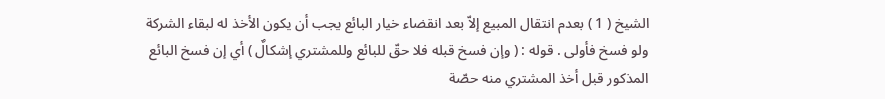الشيخ ( 1 ) بعدم انتقال المبيع إلاّ بعد انقضاء خيار البائع يجب أن يكون الأخذ له لبقاء الشركة ولو فسخ فأولى . قوله : ( وإن فسخ قبله فلا حقّ للبائع وللمشتري إشكالٌ ) أي إن فسخ البائع المذكور قبل أخذ المشتري منه حصّة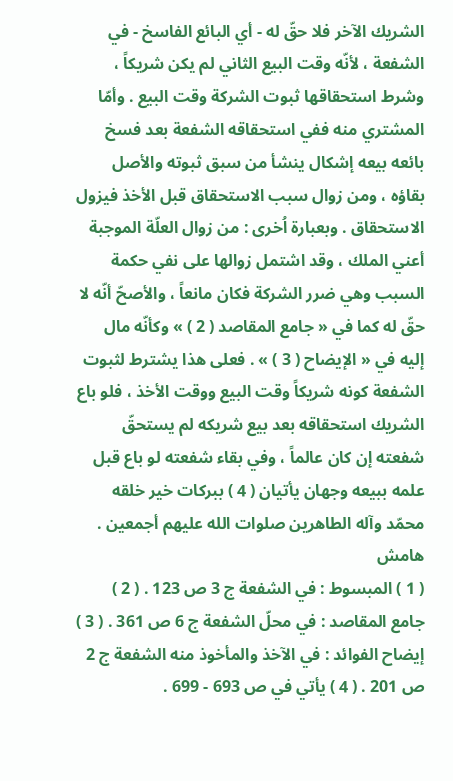الشريك الآخر فلا حقّ له - أي البائع الفاسخ - في الشفعة ، لأنّه وقت البيع الثاني لم يكن شريكاً ، وشرط استحقاقها ثبوت الشركة وقت البيع . وأمّا المشتري منه ففي استحقاقه الشفعة بعد فسخ بائعه بيعه إشكال ينشأ من سبق ثبوته والأصل بقاؤه ، ومن زوال سبب الاستحقاق قبل الأخذ فيزول الاستحقاق . وبعبارة اُخرى : من زوال العلّة الموجبة أعني الملك ، وقد اشتمل زوالها على نفي حكمة السبب وهي ضرر الشركة فكان مانعاً ، والأصحّ أنّه لا حقّ له كما في « جامع المقاصد ( 2 ) » وكأنّه مال إليه في « الإيضاح ( 3 ) » . فعلى هذا يشترط لثبوت الشفعة كونه شريكاً وقت البيع ووقت الأخذ ، فلو باع الشريك استحقاقه بعد بيع شريكه لم يستحقّ شفعته إن كان عالماً ، وفي بقاء شفعته لو باع قبل علمه ببيعه وجهان يأتيان ( 4 ) ببركات خير خلقه محمّد وآله الطاهرين صلوات الله عليهم أجمعين .
هامش
( 1 ) المبسوط : في الشفعة ج 3 ص 123 . ( 2 ) جامع المقاصد : في محلّ الشفعة ج 6 ص 361 . ( 3 ) إيضاح الفوائد : في الآخذ والمأخوذ منه الشفعة ج 2 ص 201 . ( 4 ) يأتي في ص 693 - 699 .